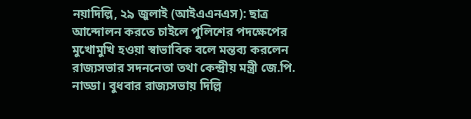নয়াদিল্লি, ২৯ জুলাই (আইএএনএস): ছাত্র আন্দোলন করতে চাইলে পুলিশের পদক্ষেপের মুখোমুখি হওয়া স্বাভাবিক বলে মন্তব্য করলেন রাজ্যসভার সদননেতা তথা কেন্দ্রীয় মন্ত্রী জে.পি. নাড্ডা। বুধবার রাজ্যসভায় দিল্লি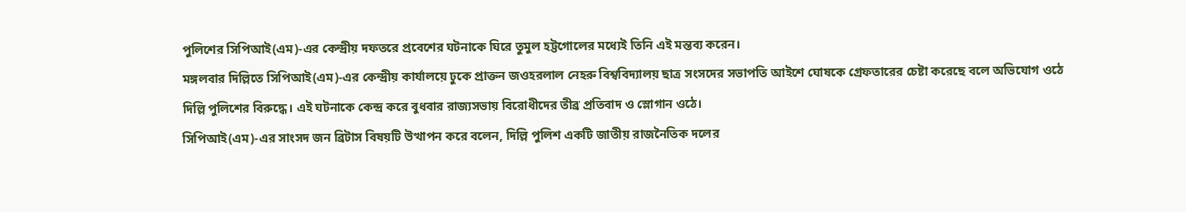পুলিশের সিপিআই(এম)-এর কেন্দ্রীয় দফতরে প্রবেশের ঘটনাকে ঘিরে তুমুল হট্টগোলের মধ্যেই তিনি এই মন্তব্য করেন।
মঙ্গলবার দিল্লিতে সিপিআই(এম)-এর কেন্দ্রীয় কার্যালয়ে ঢুকে প্রাক্তন জওহরলাল নেহরু বিশ্ববিদ্যালয় ছাত্র সংসদের সভাপতি আইশে ঘোষকে গ্রেফতারের চেষ্টা করেছে বলে অভিযোগ ওঠে দিল্লি পুলিশের বিরুদ্ধে। এই ঘটনাকে কেন্দ্র করে বুধবার রাজ্যসভায় বিরোধীদের তীব্র প্রতিবাদ ও স্লোগান ওঠে।
সিপিআই(এম)-এর সাংসদ জন ব্রিটাস বিষয়টি উত্থাপন করে বলেন, দিল্লি পুলিশ একটি জাতীয় রাজনৈতিক দলের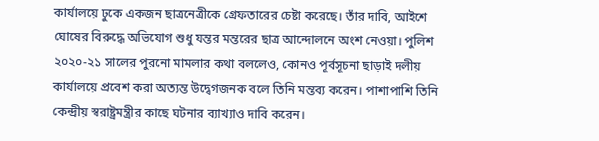কার্যালয়ে ঢুকে একজন ছাত্রনেত্রীকে গ্রেফতারের চেষ্টা করেছে। তাঁর দাবি, আইশে ঘোষের বিরুদ্ধে অভিযোগ শুধু যন্তর মন্তরের ছাত্র আন্দোলনে অংশ নেওয়া। পুলিশ ২০২০-২১ সালের পুরনো মামলার কথা বললেও, কোনও পূর্বসূচনা ছাড়াই দলীয় কার্যালয়ে প্রবেশ করা অত্যন্ত উদ্বেগজনক বলে তিনি মন্তব্য করেন। পাশাপাশি তিনি কেন্দ্রীয় স্বরাষ্ট্রমন্ত্রীর কাছে ঘটনার ব্যাখ্যাও দাবি করেন।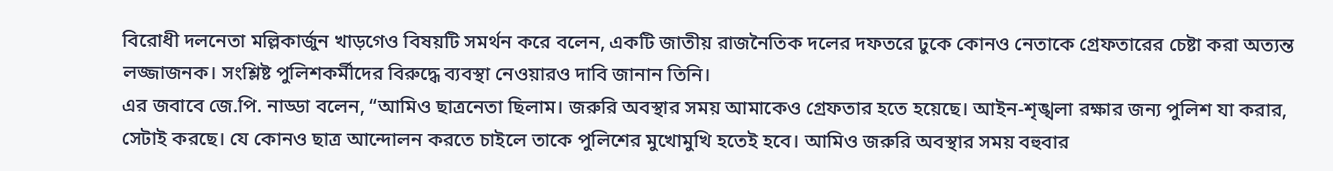বিরোধী দলনেতা মল্লিকার্জুন খাড়গেও বিষয়টি সমর্থন করে বলেন, একটি জাতীয় রাজনৈতিক দলের দফতরে ঢুকে কোনও নেতাকে গ্রেফতারের চেষ্টা করা অত্যন্ত লজ্জাজনক। সংশ্লিষ্ট পুলিশকর্মীদের বিরুদ্ধে ব্যবস্থা নেওয়ারও দাবি জানান তিনি।
এর জবাবে জে.পি. নাড্ডা বলেন, “আমিও ছাত্রনেতা ছিলাম। জরুরি অবস্থার সময় আমাকেও গ্রেফতার হতে হয়েছে। আইন-শৃঙ্খলা রক্ষার জন্য পুলিশ যা করার, সেটাই করছে। যে কোনও ছাত্র আন্দোলন করতে চাইলে তাকে পুলিশের মুখোমুখি হতেই হবে। আমিও জরুরি অবস্থার সময় বহুবার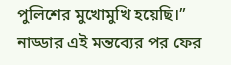পুলিশের মুখোমুখি হয়েছি।”
নাড্ডার এই মন্তব্যের পর ফের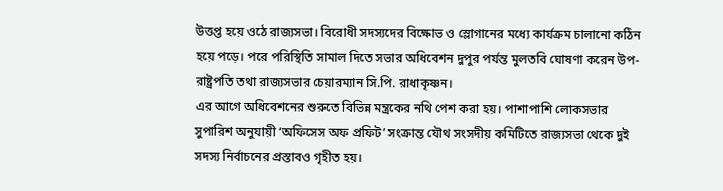উত্তপ্ত হয়ে ওঠে রাজ্যসভা। বিরোধী সদস্যদের বিক্ষোভ ও স্লোগানের মধ্যে কার্যক্রম চালানো কঠিন হয়ে পড়ে। পরে পরিস্থিতি সামাল দিতে সভার অধিবেশন দুপুর পর্যন্ত মুলতবি ঘোষণা করেন উপ-রাষ্ট্রপতি তথা রাজ্যসভার চেয়ারম্যান সি.পি. রাধাকৃষ্ণন।
এর আগে অধিবেশনের শুরুতে বিভিন্ন মন্ত্রকের নথি পেশ করা হয়। পাশাপাশি লোকসভার সুপারিশ অনুযায়ী ‘অফিসেস অফ প্রফিট’ সংক্রান্ত যৌথ সংসদীয় কমিটিতে রাজ্যসভা থেকে দুই সদস্য নির্বাচনের প্রস্তাবও গৃহীত হয়।